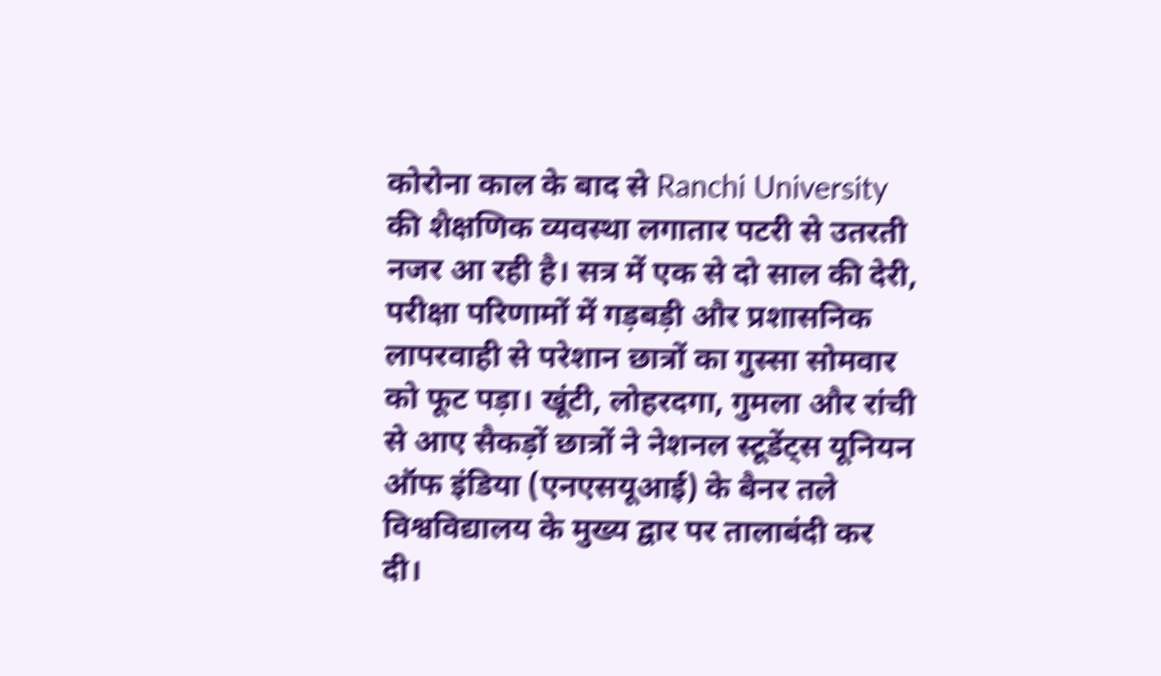कोरोना काल के बाद से Ranchi University की शैक्षणिक व्यवस्था लगातार पटरी से उतरती नजर आ रही है। सत्र में एक से दो साल की देरी, परीक्षा परिणामों में गड़बड़ी और प्रशासनिक लापरवाही से परेशान छात्रों का गुस्सा सोमवार को फूट पड़ा। खूंटी, लोहरदगा, गुमला और रांची से आए सैकड़ों छात्रों ने नेशनल स्टूडेंट्स यूनियन ऑफ इंडिया (एनएसयूआई) के बैनर तले विश्वविद्यालय के मुख्य द्वार पर तालाबंदी कर दी।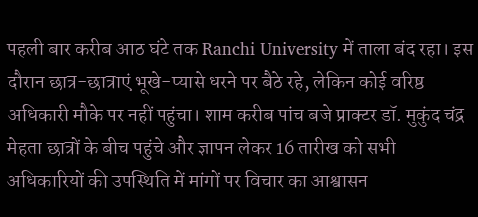पहली बार करीब आठ घंटे तक Ranchi University में ताला बंद रहा। इस दौरान छात्र-छात्राएं भूखे-प्यासे धरने पर बैठे रहे, लेकिन कोई वरिष्ठ अधिकारी मौके पर नहीं पहुंचा। शाम करीब पांच बजे प्राक्टर डॉ. मुकुंद चंद्र मेहता छात्रों के बीच पहुंचे और ज्ञापन लेकर 16 तारीख को सभी अधिकारियों की उपस्थिति में मांगों पर विचार का आश्वासन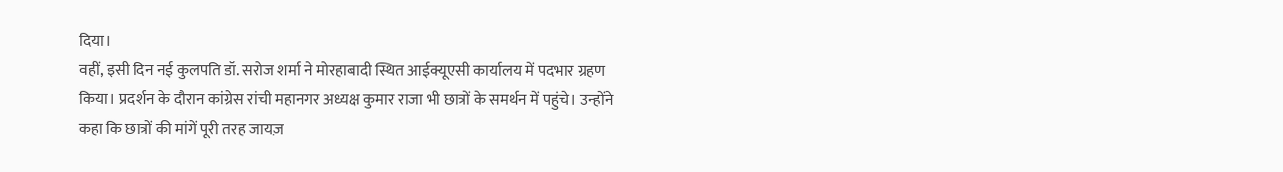दिया।
वहीं, इसी दिन नई कुलपति डॉ. सरोज शर्मा ने मोरहाबादी स्थित आईक्यूएसी कार्यालय में पदभार ग्रहण किया। प्रदर्शन के दौरान कांग्रेस रांची महानगर अध्यक्ष कुमार राजा भी छात्रों के समर्थन में पहुंचे। उन्होंने कहा कि छात्रों की मांगें पूरी तरह जायज़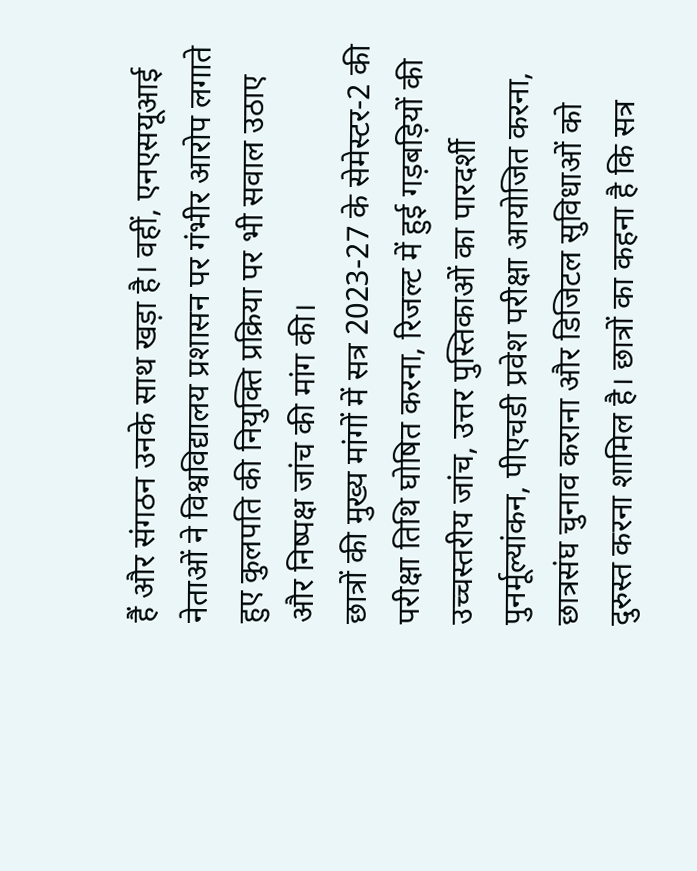हैं और संगठन उनके साथ खड़ा है। वहीं, एनएसयूआई नेताओं ने विश्वविद्यालय प्रशासन पर गंभीर आरोप लगाते हुए कुलपति की नियुक्ति प्रक्रिया पर भी सवाल उठाए और निष्पक्ष जांच की मांग की।
छात्रों की मुख्य मांगों में सत्र 2023-27 के सेमेस्टर-2 की परीक्षा तिथि घोषित करना, रिजल्ट में हुई गड़बड़ियों की उच्चस्तरीय जांच, उत्तर पुस्तिकाओं का पारदर्शी पुनर्मूल्यांकन, पीएचडी प्रवेश परीक्षा आयोजित करना, छात्रसंघ चुनाव कराना और डिजिटल सुविधाओं को दुरुस्त करना शामिल है। छात्रों का कहना है कि सत्र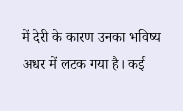में देरी के कारण उनका भविष्य अधर में लटक गया है। कई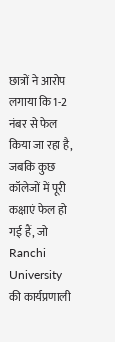छात्रों ने आरोप लगाया कि 1-2 नंबर से फेल किया जा रहा है, जबकि कुछ कॉलेजों में पूरी कक्षाएं फेल हो गई हैं, जो Ranchi University की कार्यप्रणाली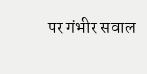पर गंभीर सवाल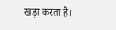खड़ा करता है।